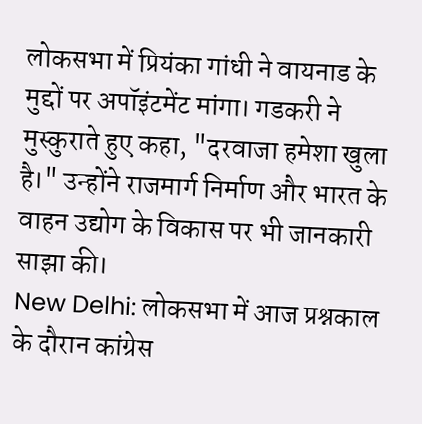लोकसभा में प्रियंका गांधी ने वायनाड के मुद्दों पर अपॉइंटमेंट मांगा। गडकरी ने मुस्कुराते हुए कहा, "दरवाजा हमेशा खुला है।" उन्होंने राजमार्ग निर्माण और भारत के वाहन उद्योग के विकास पर भी जानकारी साझा की।
New Delhi: लोकसभा में आज प्रश्नकाल के दौरान कांग्रेस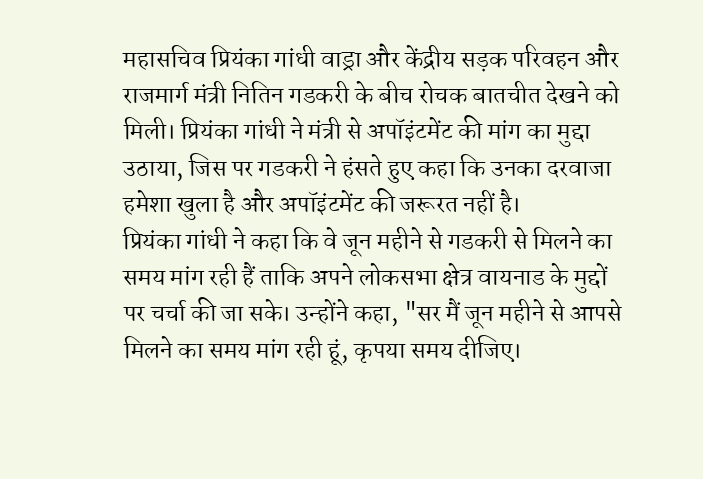महासचिव प्रियंका गांधी वाड्रा और केंद्रीय सड़क परिवहन और राजमार्ग मंत्री नितिन गडकरी के बीच रोचक बातचीत देखने को मिली। प्रियंका गांधी ने मंत्री से अपॉइंटमेंट की मांग का मुद्दा उठाया, जिस पर गडकरी ने हंसते हुए कहा कि उनका दरवाजा हमेशा खुला है और अपॉइंटमेंट की जरूरत नहीं है।
प्रियंका गांधी ने कहा कि वे जून महीने से गडकरी से मिलने का समय मांग रही हैं ताकि अपने लोकसभा क्षेत्र वायनाड के मुद्दों पर चर्चा की जा सके। उन्होंने कहा, "सर मैं जून महीने से आपसे मिलने का समय मांग रही हूं, कृपया समय दीजिए।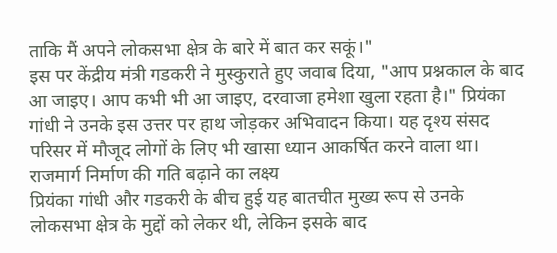ताकि मैं अपने लोकसभा क्षेत्र के बारे में बात कर सकूं।"
इस पर केंद्रीय मंत्री गडकरी ने मुस्कुराते हुए जवाब दिया, "आप प्रश्नकाल के बाद आ जाइए। आप कभी भी आ जाइए, दरवाजा हमेशा खुला रहता है।" प्रियंका गांधी ने उनके इस उत्तर पर हाथ जोड़कर अभिवादन किया। यह दृश्य संसद परिसर में मौजूद लोगों के लिए भी खासा ध्यान आकर्षित करने वाला था।
राजमार्ग निर्माण की गति बढ़ाने का लक्ष्य
प्रियंका गांधी और गडकरी के बीच हुई यह बातचीत मुख्य रूप से उनके लोकसभा क्षेत्र के मुद्दों को लेकर थी, लेकिन इसके बाद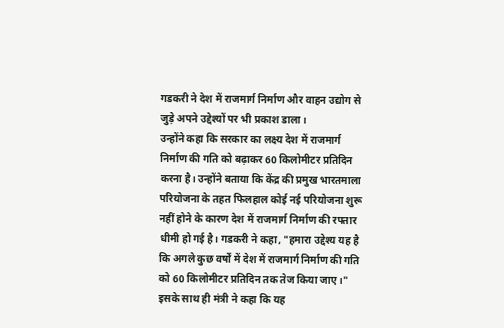गडकरी ने देश में राजमार्ग निर्माण और वाहन उद्योग से जुड़े अपने उद्देश्यों पर भी प्रकाश डाला।
उन्होंने कहा कि सरकार का लक्ष्य देश में राजमार्ग निर्माण की गति को बढ़ाकर 60 किलोमीटर प्रतिदिन करना है। उन्होंने बताया कि केंद्र की प्रमुख भारतमाला परियोजना के तहत फिलहाल कोई नई परियोजना शुरू नहीं होने के कारण देश में राजमार्ग निर्माण की रफ्तार धीमी हो गई है। गडकरी ने कहा, "हमारा उद्देश्य यह है कि अगले कुछ वर्षों में देश में राजमार्ग निर्माण की गति को 60 किलोमीटर प्रतिदिन तक तेज किया जाए।"
इसके साथ ही मंत्री ने कहा कि यह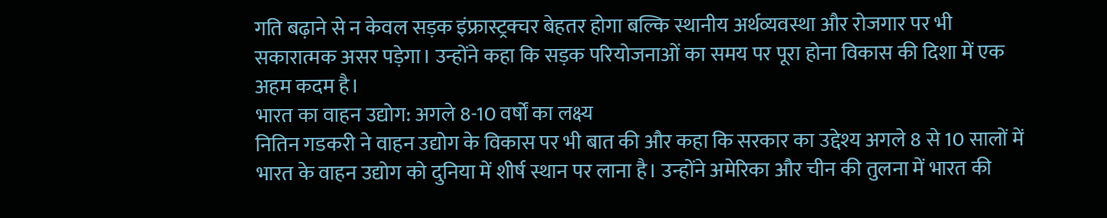गति बढ़ाने से न केवल सड़क इंफ्रास्ट्रक्चर बेहतर होगा बल्कि स्थानीय अर्थव्यवस्था और रोजगार पर भी सकारात्मक असर पड़ेगा। उन्होंने कहा कि सड़क परियोजनाओं का समय पर पूरा होना विकास की दिशा में एक अहम कदम है।
भारत का वाहन उद्योग: अगले 8-10 वर्षों का लक्ष्य
नितिन गडकरी ने वाहन उद्योग के विकास पर भी बात की और कहा कि सरकार का उद्देश्य अगले 8 से 10 सालों में भारत के वाहन उद्योग को दुनिया में शीर्ष स्थान पर लाना है। उन्होंने अमेरिका और चीन की तुलना में भारत की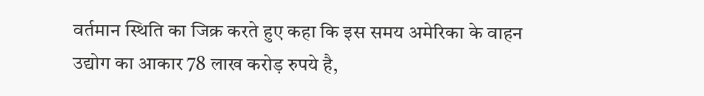वर्तमान स्थिति का जिक्र करते हुए कहा कि इस समय अमेरिका के वाहन उद्योग का आकार 78 लाख करोड़ रुपये है,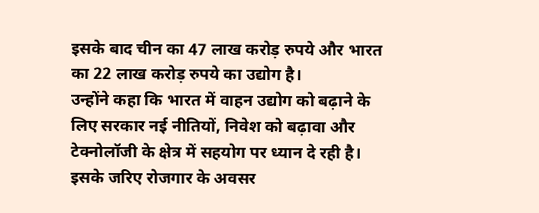इसके बाद चीन का 47 लाख करोड़ रुपये और भारत का 22 लाख करोड़ रुपये का उद्योग है।
उन्होंने कहा कि भारत में वाहन उद्योग को बढ़ाने के लिए सरकार नई नीतियों, निवेश को बढ़ावा और टेक्नोलॉजी के क्षेत्र में सहयोग पर ध्यान दे रही है। इसके जरिए रोजगार के अवसर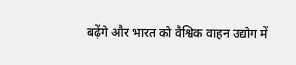बढ़ेंगे और भारत को वैश्विक वाहन उद्योग में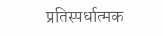प्रतिस्पर्धात्मक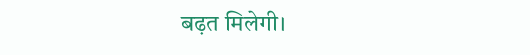बढ़त मिलेगी।